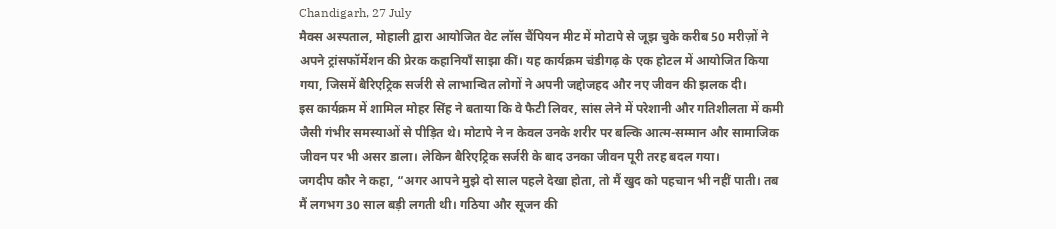Chandigarh, 27 July
मैक्स अस्पताल, मोहाली द्वारा आयोजित वेट लॉस चैंपियन मीट में मोटापे से जूझ चुके करीब 50 मरीज़ों ने अपने ट्रांसफॉर्मेशन की प्रेरक कहानियाँ साझा कीं। यह कार्यक्रम चंडीगढ़ के एक होटल में आयोजित किया गया, जिसमें बैरिएट्रिक सर्जरी से लाभान्वित लोगों ने अपनी जद्दोजहद और नए जीवन की झलक दी।
इस कार्यक्रम में शामिल मोहर सिंह ने बताया कि वे फैटी लिवर, सांस लेने में परेशानी और गतिशीलता में कमी जैसी गंभीर समस्याओं से पीड़ित थे। मोटापे ने न केवल उनके शरीर पर बल्कि आत्म-सम्मान और सामाजिक जीवन पर भी असर डाला। लेकिन बैरिएट्रिक सर्जरी के बाद उनका जीवन पूरी तरह बदल गया।
जगदीप कौर ने कहा, “अगर आपने मुझे दो साल पहले देखा होता, तो मैं खुद को पहचान भी नहीं पाती। तब मैं लगभग 30 साल बड़ी लगती थी। गठिया और सूजन की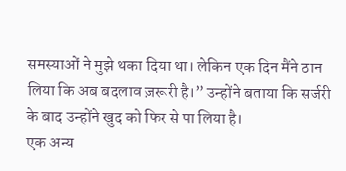समस्याओं ने मुझे थका दिया था। लेकिन एक दिन मैंने ठान लिया कि अब बदलाव ज़रूरी है।” उन्होंने बताया कि सर्जरी के बाद उन्होंने खुद को फिर से पा लिया है।
एक अन्य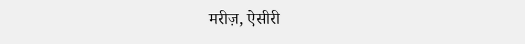मरीज़, ऐसीरी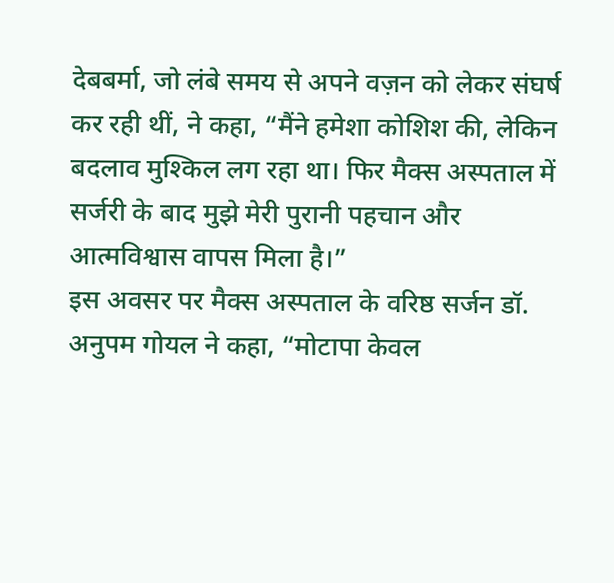देबबर्मा, जो लंबे समय से अपने वज़न को लेकर संघर्ष कर रही थीं, ने कहा, “मैंने हमेशा कोशिश की, लेकिन बदलाव मुश्किल लग रहा था। फिर मैक्स अस्पताल में सर्जरी के बाद मुझे मेरी पुरानी पहचान और आत्मविश्वास वापस मिला है।”
इस अवसर पर मैक्स अस्पताल के वरिष्ठ सर्जन डॉ. अनुपम गोयल ने कहा, “मोटापा केवल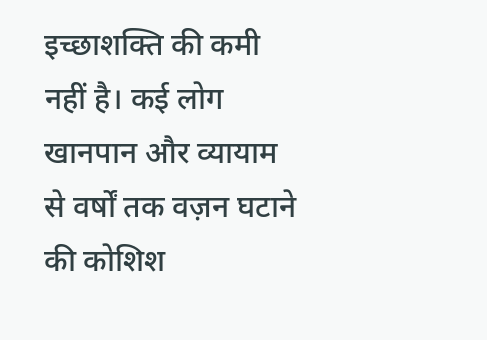इच्छाशक्ति की कमी नहीं है। कई लोग खानपान और व्यायाम से वर्षों तक वज़न घटाने की कोशिश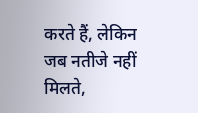करते हैं, लेकिन जब नतीजे नहीं मिलते,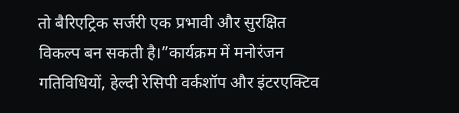तो बैरिएट्रिक सर्जरी एक प्रभावी और सुरक्षित विकल्प बन सकती है।”कार्यक्रम में मनोरंजन गतिविधियों, हेल्दी रेसिपी वर्कशॉप और इंटरएक्टिव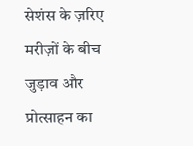सेशंस के ज़रिए मरीज़ों के बीच जुड़ाव और प्रोत्साहन का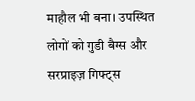माहौल भी बना। उपस्थित लोगों को गुडी बैग्स और सरप्राइज़ गिफ्ट्स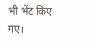भी भेंट किए गए।